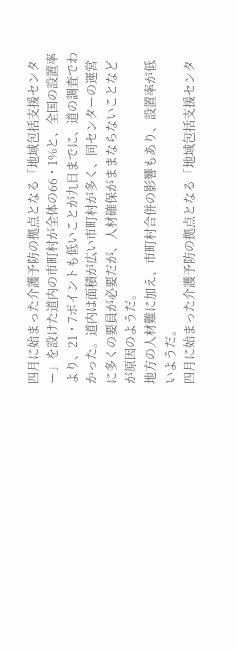四月に始まった介護予防の拠点となる「地域包括支援センター」を設けた道内の市町村が全体の66・1%と、全国の設置率より、21・7ポイントも低いことが九日までに、道の調査でわかった。道内は面積が広い市町村が多く、同センターの運営に多くの要員が必要だが、人材確保がままならないことなどが原因のようだ。
地方の人材難に加え、市町村合併の影響もあり、設置率が低いようだ。
四月に始まった介護予防の拠点となる「地域包括支援センタ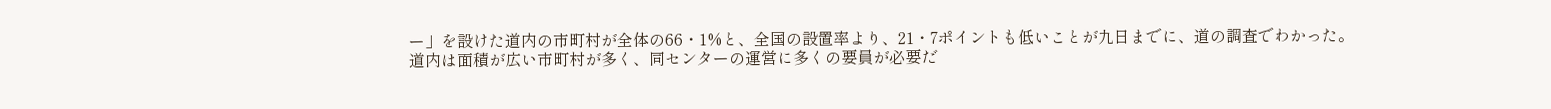ー」を設けた道内の市町村が全体の66・1%と、全国の設置率より、21・7ポイントも低いことが九日までに、道の調査でわかった。道内は面積が広い市町村が多く、同センターの運営に多くの要員が必要だ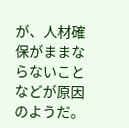が、人材確保がままならないことなどが原因のようだ。